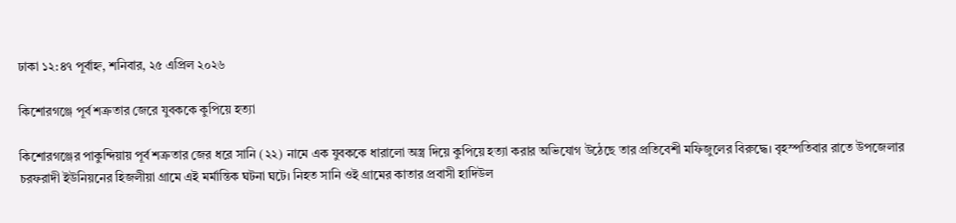ঢাকা ১২:৪৭ পূর্বাহ্ন, শনিবার, ২৫ এপ্রিল ২০২৬

কিশোরগঞ্জে পূর্ব শত্রুতার জেরে যুবককে কুপিয়ে হত্যা

কিশোরগঞ্জের পাকুন্দিয়ায় পূর্ব শত্রুতার জের ধরে সানি (২২) নামে এক যুবককে ধারালো অস্ত্র দিয়ে কুপিয়ে হত্যা করার অভিযোগ উঠেছে তার প্রতিবেশী মফিজুলের বিরুদ্ধে। বৃহস্পতিবার রাতে উপজেলার চরফরাদী ইউনিয়নের হিজলীয়া গ্রামে এই মর্মান্তিক ঘটনা ঘটে। নিহত সানি ওই গ্রামের কাতার প্রবাসী হাদিউল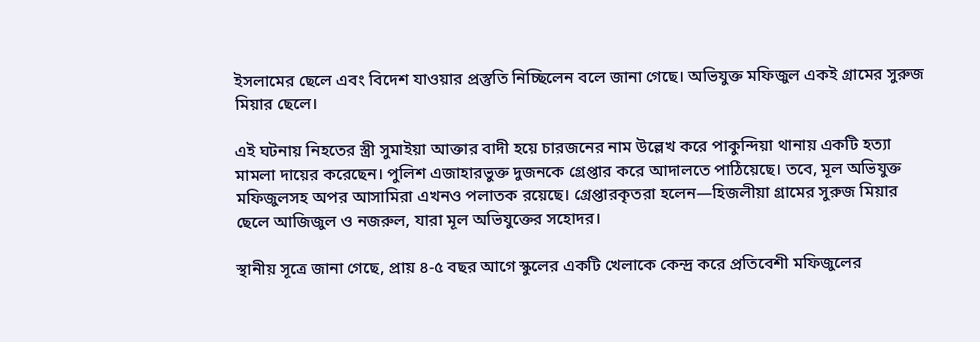ইসলামের ছেলে এবং বিদেশ যাওয়ার প্রস্তুতি নিচ্ছিলেন বলে জানা গেছে। অভিযুক্ত মফিজুল একই গ্রামের সুরুজ মিয়ার ছেলে।

এই ঘটনায় নিহতের স্ত্রী সুমাইয়া আক্তার বাদী হয়ে চারজনের নাম উল্লেখ করে পাকুন্দিয়া থানায় একটি হত্যা মামলা দায়ের করেছেন। পুলিশ এজাহারভুক্ত দুজনকে গ্রেপ্তার করে আদালতে পাঠিয়েছে। তবে, মূল অভিযুক্ত মফিজুলসহ অপর আসামিরা এখনও পলাতক রয়েছে। গ্রেপ্তারকৃতরা হলেন—হিজলীয়া গ্রামের সুরুজ মিয়ার ছেলে আজিজুল ও নজরুল, যারা মূল অভিযুক্তের সহোদর।

স্থানীয় সূত্রে জানা গেছে, প্রায় ৪-৫ বছর আগে স্কুলের একটি খেলাকে কেন্দ্র করে প্রতিবেশী মফিজুলের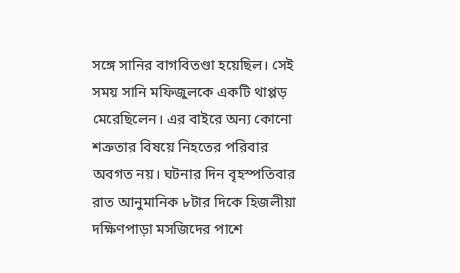সঙ্গে সানির বাগবিতণ্ডা হয়েছিল। সেই সময় সানি মফিজুলকে একটি থাপ্পড় মেরেছিলেন। এর বাইরে অন্য কোনো শত্রুতার বিষয়ে নিহতের পরিবার অবগত নয়। ঘটনার দিন বৃহস্পতিবার রাত আনুমানিক ৮টার দিকে হিজলীয়া দক্ষিণপাড়া মসজিদের পাশে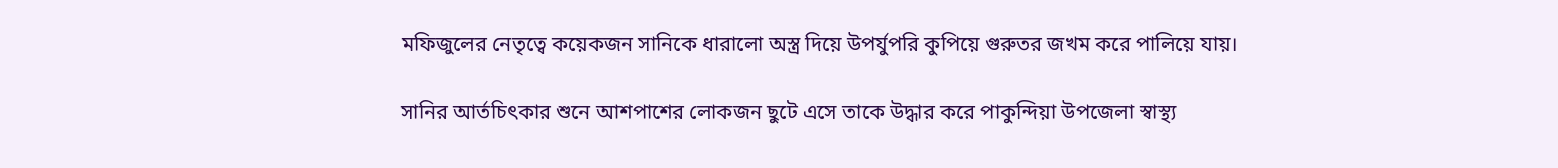মফিজুলের নেতৃত্বে কয়েকজন সানিকে ধারালো অস্ত্র দিয়ে উপর্যুপরি কুপিয়ে গুরুতর জখম করে পালিয়ে যায়।

সানির আর্তচিৎকার শুনে আশপাশের লোকজন ছুটে এসে তাকে উদ্ধার করে পাকুন্দিয়া উপজেলা স্বাস্থ্য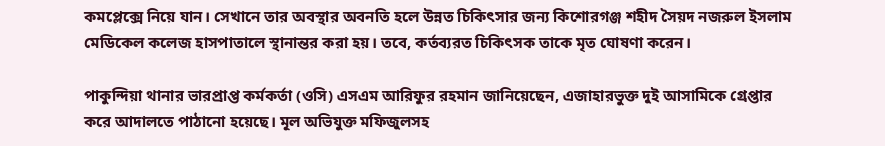কমপ্লেক্সে নিয়ে যান। সেখানে তার অবস্থার অবনতি হলে উন্নত চিকিৎসার জন্য কিশোরগঞ্জ শহীদ সৈয়দ নজরুল ইসলাম মেডিকেল কলেজ হাসপাতালে স্থানান্তর করা হয়। তবে, কর্তব্যরত চিকিৎসক তাকে মৃত ঘোষণা করেন।

পাকুন্দিয়া থানার ভারপ্রাপ্ত কর্মকর্তা (ওসি) এসএম আরিফুর রহমান জানিয়েছেন, এজাহারভুক্ত দুই আসামিকে গ্রেপ্তার করে আদালতে পাঠানো হয়েছে। মূল অভিযুক্ত মফিজুলসহ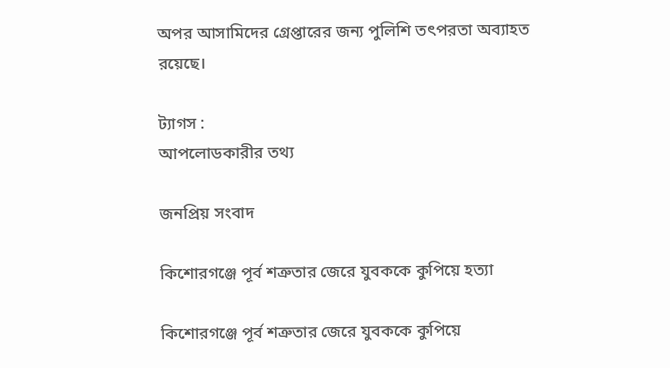অপর আসামিদের গ্রেপ্তারের জন্য পুলিশি তৎপরতা অব্যাহত রয়েছে।

ট্যাগস :
আপলোডকারীর তথ্য

জনপ্রিয় সংবাদ

কিশোরগঞ্জে পূর্ব শত্রুতার জেরে যুবককে কুপিয়ে হত্যা

কিশোরগঞ্জে পূর্ব শত্রুতার জেরে যুবককে কুপিয়ে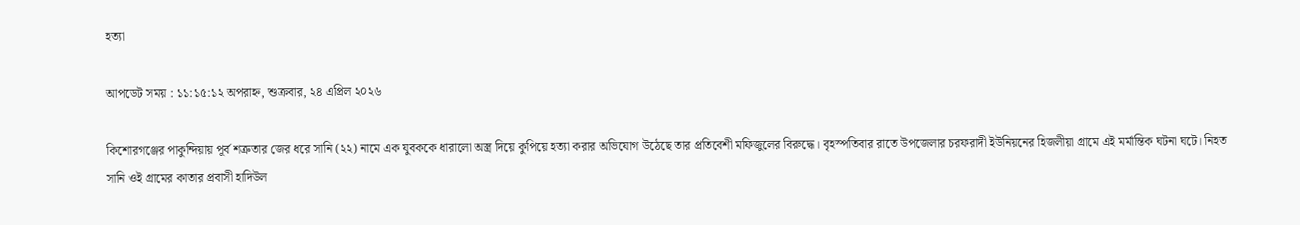হত্যা

আপডেট সময় : ১১:১৫:১২ অপরাহ্ন, শুক্রবার, ২৪ এপ্রিল ২০২৬

কিশোরগঞ্জের পাকুন্দিয়ায় পূর্ব শত্রুতার জের ধরে সানি (২২) নামে এক যুবককে ধারালো অস্ত্র দিয়ে কুপিয়ে হত্যা করার অভিযোগ উঠেছে তার প্রতিবেশী মফিজুলের বিরুদ্ধে। বৃহস্পতিবার রাতে উপজেলার চরফরাদী ইউনিয়নের হিজলীয়া গ্রামে এই মর্মান্তিক ঘটনা ঘটে। নিহত সানি ওই গ্রামের কাতার প্রবাসী হাদিউল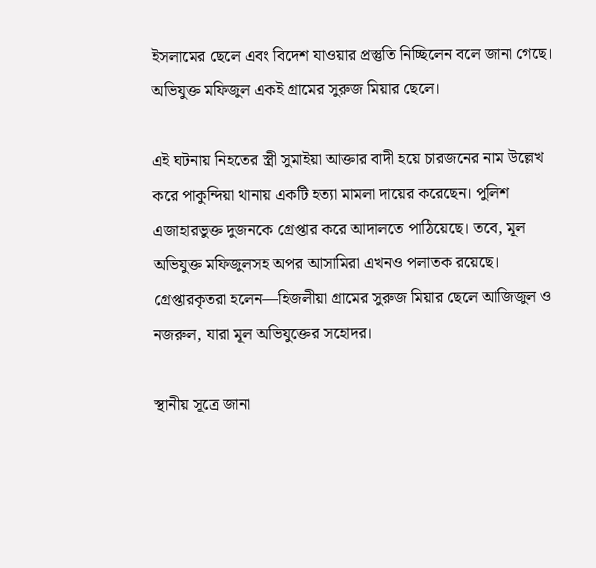ইসলামের ছেলে এবং বিদেশ যাওয়ার প্রস্তুতি নিচ্ছিলেন বলে জানা গেছে। অভিযুক্ত মফিজুল একই গ্রামের সুরুজ মিয়ার ছেলে।

এই ঘটনায় নিহতের স্ত্রী সুমাইয়া আক্তার বাদী হয়ে চারজনের নাম উল্লেখ করে পাকুন্দিয়া থানায় একটি হত্যা মামলা দায়ের করেছেন। পুলিশ এজাহারভুক্ত দুজনকে গ্রেপ্তার করে আদালতে পাঠিয়েছে। তবে, মূল অভিযুক্ত মফিজুলসহ অপর আসামিরা এখনও পলাতক রয়েছে। গ্রেপ্তারকৃতরা হলেন—হিজলীয়া গ্রামের সুরুজ মিয়ার ছেলে আজিজুল ও নজরুল, যারা মূল অভিযুক্তের সহোদর।

স্থানীয় সূত্রে জানা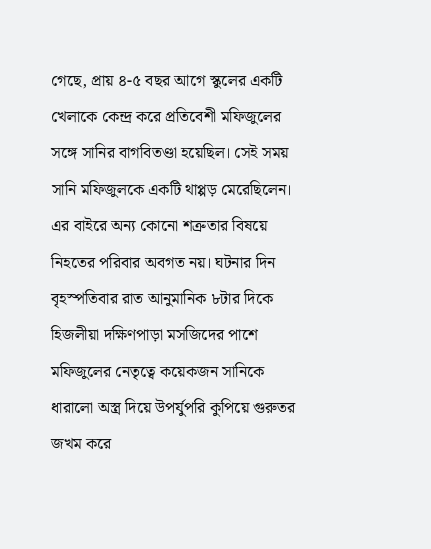গেছে, প্রায় ৪-৫ বছর আগে স্কুলের একটি খেলাকে কেন্দ্র করে প্রতিবেশী মফিজুলের সঙ্গে সানির বাগবিতণ্ডা হয়েছিল। সেই সময় সানি মফিজুলকে একটি থাপ্পড় মেরেছিলেন। এর বাইরে অন্য কোনো শত্রুতার বিষয়ে নিহতের পরিবার অবগত নয়। ঘটনার দিন বৃহস্পতিবার রাত আনুমানিক ৮টার দিকে হিজলীয়া দক্ষিণপাড়া মসজিদের পাশে মফিজুলের নেতৃত্বে কয়েকজন সানিকে ধারালো অস্ত্র দিয়ে উপর্যুপরি কুপিয়ে গুরুতর জখম করে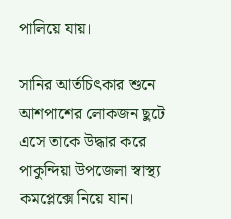পালিয়ে যায়।

সানির আর্তচিৎকার শুনে আশপাশের লোকজন ছুটে এসে তাকে উদ্ধার করে পাকুন্দিয়া উপজেলা স্বাস্থ্য কমপ্লেক্সে নিয়ে যান।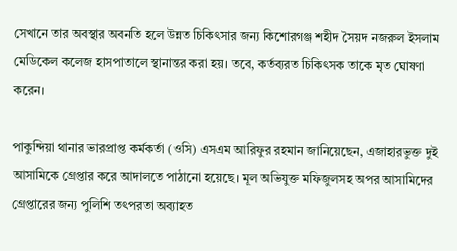সেখানে তার অবস্থার অবনতি হলে উন্নত চিকিৎসার জন্য কিশোরগঞ্জ শহীদ সৈয়দ নজরুল ইসলাম মেডিকেল কলেজ হাসপাতালে স্থানান্তর করা হয়। তবে, কর্তব্যরত চিকিৎসক তাকে মৃত ঘোষণা করেন।

পাকুন্দিয়া থানার ভারপ্রাপ্ত কর্মকর্তা (ওসি) এসএম আরিফুর রহমান জানিয়েছেন, এজাহারভুক্ত দুই আসামিকে গ্রেপ্তার করে আদালতে পাঠানো হয়েছে। মূল অভিযুক্ত মফিজুলসহ অপর আসামিদের গ্রেপ্তারের জন্য পুলিশি তৎপরতা অব্যাহত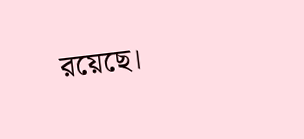রয়েছে।